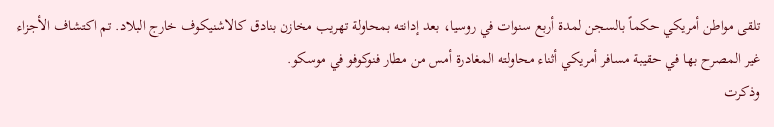تلقى مواطن أمريكي حكماً بالسجن لمدة أربع سنوات في روسيا، بعد إدانته بمحاولة تهريب مخازن بنادق كالاشنيكوف خارج البلاد. تم اكتشاف الأجزاء غير المصرح بها في حقيبة مسافر أمريكي أثناء محاولته المغادرة أمس من مطار فنوكوفو في موسكو.
وذكرت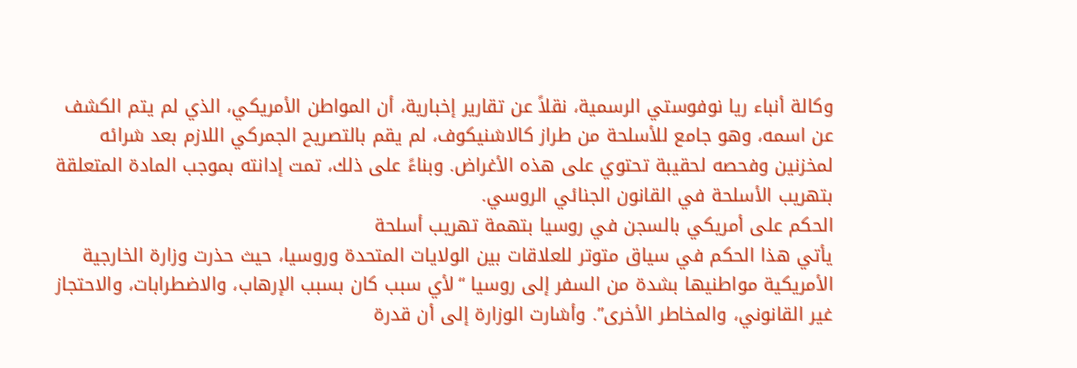وكالة أنباء ريا نوفوستي الرسمية، نقلاً عن تقارير إخبارية، أن المواطن الأمريكي، الذي لم يتم الكشف عن اسمه، وهو جامع للأسلحة من طراز كالاشنيكوف، لم يقم بالتصريح الجمركي اللازم بعد شرائه لمخزنين وفحصه لحقيبة تحتوي على هذه الأغراض. وبناءً على ذلك، تمت إدانته بموجب المادة المتعلقة بتهريب الأسلحة في القانون الجنائي الروسي.
الحكم على أمريكي بالسجن في روسيا بتهمة تهريب أسلحة
يأتي هذا الحكم في سياق متوتر للعلاقات بين الولايات المتحدة وروسيا، حيث حذرت وزارة الخارجية الأمريكية مواطنيها بشدة من السفر إلى روسيا “لأي سبب كان بسبب الإرهاب، والاضطرابات، والاحتجاز غير القانوني، والمخاطر الأخرى”. وأشارت الوزارة إلى أن قدرة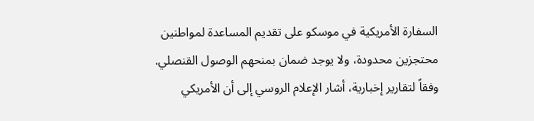السفارة الأمريكية في موسكو على تقديم المساعدة لمواطنين محتجزين محدودة، ولا يوجد ضمان بمنحهم الوصول القنصلي.
وفقاً لتقارير إخبارية، أشار الإعلام الروسي إلى أن الأمريكي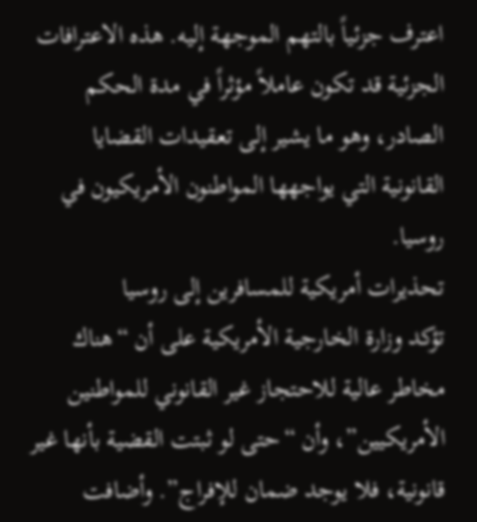اعترف جزئياً بالتهم الموجهة إليه. هذه الاعترافات الجزئية قد تكون عاملاً مؤثراً في مدة الحكم الصادر، وهو ما يشير إلى تعقيدات القضايا القانونية التي يواجهها المواطنون الأمريكيون في روسيا.
تحذيرات أمريكية للمسافرين إلى روسيا
تؤكد وزارة الخارجية الأمريكية على أن “هناك مخاطر عالية للاحتجاز غير القانوني للمواطنين الأمريكيين”، وأن “حتى لو ثبتت القضية بأنها غير قانونية، فلا يوجد ضمان للإفراج”. وأضافت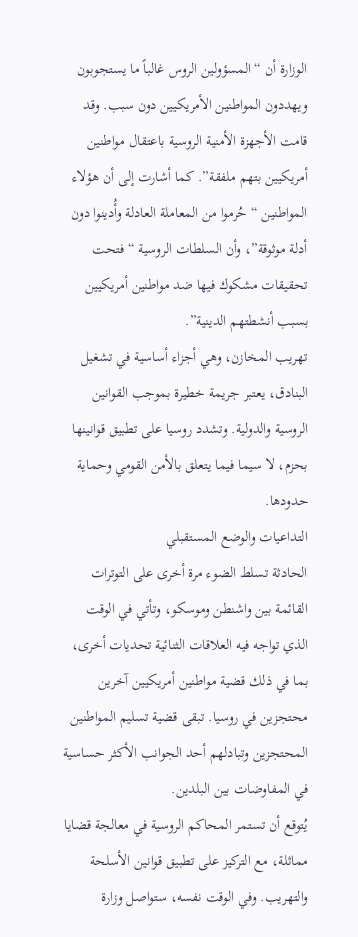الوزارة أن “المسؤولين الروس غالباً ما يستجوبون ويهددون المواطنين الأمريكيين دون سبب. وقد قامت الأجهزة الأمنية الروسية باعتقال مواطنين أمريكيين بتهم ملفقة”. كما أشارت إلى أن هؤلاء المواطنين “حُرموا من المعاملة العادلة وأُدينوا دون أدلة موثوقة”، وأن السلطات الروسية “فتحت تحقيقات مشكوك فيها ضد مواطنين أمريكيين بسبب أنشطتهم الدينية”.
تهريب المخازن، وهي أجزاء أساسية في تشغيل البنادق، يعتبر جريمة خطيرة بموجب القوانين الروسية والدولية. وتشدد روسيا على تطبيق قوانينها بحزم، لا سيما فيما يتعلق بالأمن القومي وحماية حدودها.
التداعيات والوضع المستقبلي
الحادثة تسلط الضوء مرة أخرى على التوترات القائمة بين واشنطن وموسكو، وتأتي في الوقت الذي تواجه فيه العلاقات الثنائية تحديات أخرى، بما في ذلك قضية مواطنين أمريكيين آخرين محتجزين في روسيا. تبقى قضية تسليم المواطنين المحتجزين وتبادلهم أحد الجوانب الأكثر حساسية في المفاوضات بين البلدين.
يُتوقع أن تستمر المحاكم الروسية في معالجة قضايا مماثلة، مع التركيز على تطبيق قوانين الأسلحة والتهريب. وفي الوقت نفسه، ستواصل وزارة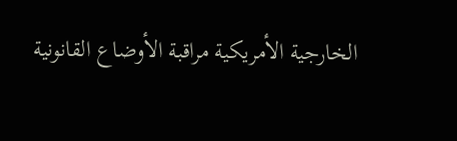الخارجية الأمريكية مراقبة الأوضاع القانونية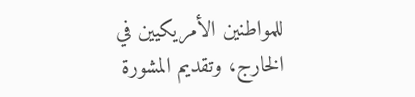للمواطنين الأمريكيين في الخارج، وتقديم المشورة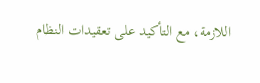اللازمة، مع التأكيد على تعقيدات النظام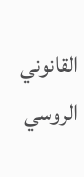القانوني الروسي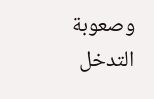وصعوبة التدخل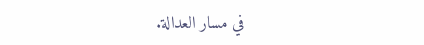في مسار العدالة.